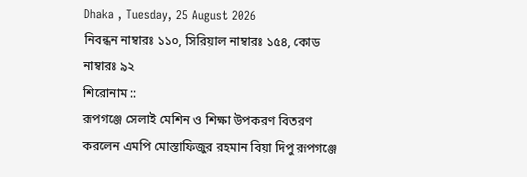Dhaka , Tuesday, 25 August 2026
নিবন্ধন নাম্বারঃ ১১০, সিরিয়াল নাম্বারঃ ১৫৪, কোড নাম্বারঃ ৯২
শিরোনাম ::
রূপগঞ্জে সেলাই মেশিন ও শিক্ষা উপকরণ বিতরণ করলেন এমপি মোস্তাফিজুর রহমান বিয়া দিপু রূপগঞ্জে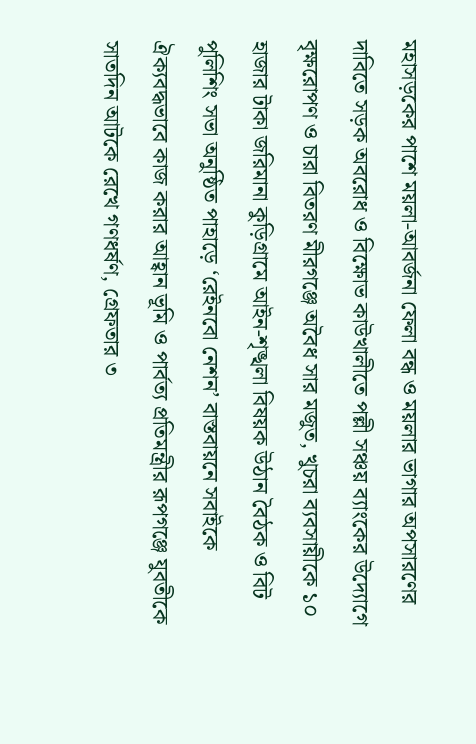মহাসড়কের পাশে ময়লা-আবর্জনা ফেলা বন্ধ ও ময়লার ভাগার অপসারণের দাবিতে সড়ক অবরোধ ও বিক্ষোভ কাউখালীতে পল্লী সঞ্চয় ব্যাংকের উদ্যোগে বৃক্ষরোপণ ও চারা বিতরণ মীরগঞ্জে অবৈধ সার মজুত, খুচরা ব্যবসায়ীকে ১০ হাজার টাকা জরিমানা কুড়িগ্রামে আইন-শৃঙ্খলা বিষয়ক উঠান বৈঠক ও বিট পুলিশিং সভা অনুষ্ঠিত পাহাড়ে ‘রেইনবো নেশন’ বাস্তবায়নে সবাইকে ঐক্যবদ্ধভাবে কাজ করার আহ্বান ভূমি ও পার্বত্য প্রতিমন্ত্রীর রূপগঞ্জে যুবতীকে সাতদিন আটকে রেখে গণধর্ষণ, গ্রেফতার ৩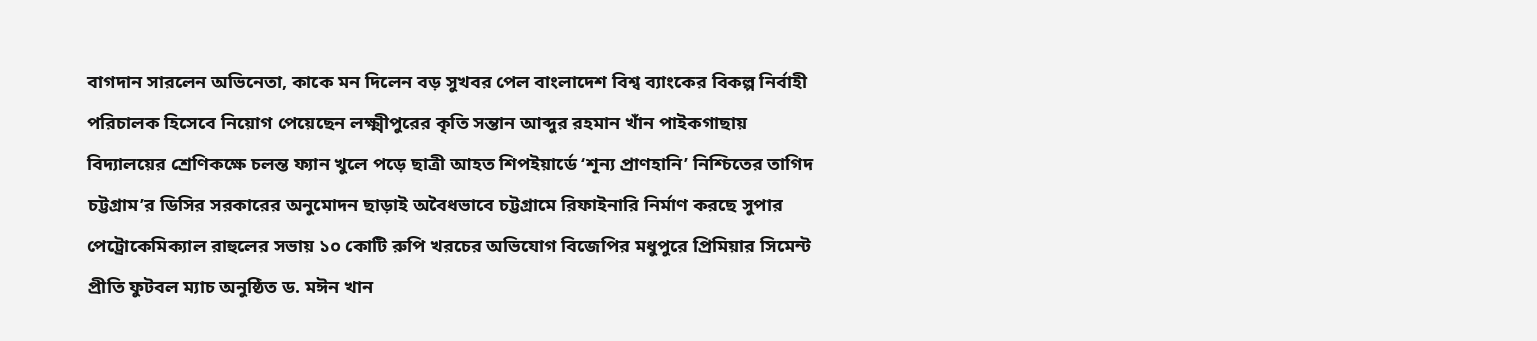বাগদান সারলেন অভিনেতা, কাকে মন দিলেন বড় সুখবর পেল বাংলাদেশ বিশ্ব ব্যাংকের বিকল্প নির্বাহী পরিচালক হিসেবে নিয়োগ পেয়েছেন লক্ষ্মীপুরের কৃতি সন্তান আব্দুর রহমান খাঁন পাইকগাছায় বিদ্যালয়ের শ্রেণিকক্ষে চলন্ত ফ্যান খুলে পড়ে ছাত্রী আহত শিপইয়ার্ডে ‘শূন্য প্রাণহানি’ নিশ্চিতের তাগিদ চট্টগ্রাম’র ডিসির সরকারের অনুমোদন ছাড়াই অবৈধভাবে চট্টগ্রামে রিফাইনারি নির্মাণ করছে সুপার পেট্রোকেমিক্যাল রাহুলের সভায় ১০ কোটি রুপি খরচের অভিযোগ বিজেপির মধুপুরে প্রিমিয়ার সিমেন্ট প্রীতি ফুটবল ম্যাচ অনুষ্ঠিত ড. মঈন খান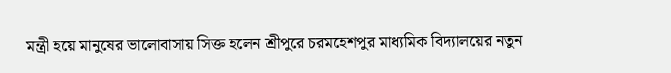মন্ত্রী হয়ে মানুষের ভালোবাসায় সিক্ত হলেন শ্রীপুরে চরমহেশপুর মাধ্যমিক বিদ্যালয়ের নতুন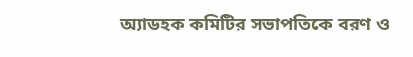অ্যাডহক কমিটির সভাপতিকে বরণ ও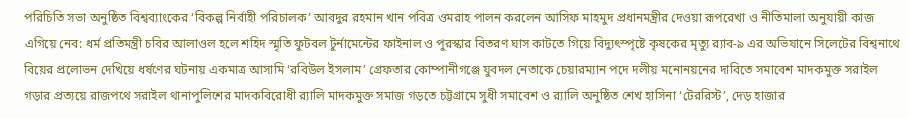পরিচিতি সভা অনুষ্ঠিত বিশ্বব্যাংকের ‘বিকল্প নির্বাহী পরিচালক’ আবদুর রহমান খান পবিত্র ওমরাহ পালন করলেন আসিফ মাহমুদ প্রধানমন্ত্রীর দেওয়া রূপরেখা ও নীতিমালা অনুযায়ী কাজ এগিয়ে নেব: ধর্ম প্রতিমন্ত্রী চবির আলাওল হলে শহিদ স্মৃতি ফুটবল টুর্নামেন্টের ফাইনাল ও পুরস্কার বিতরণ ঘাস কাটতে গিয়ে বিদ্যুৎস্পৃষ্টে কৃষকের মৃত্যু র‍্যাব-৯ এর অভিযানে সিলেটের বিশ্বনাথে বিয়ের প্রলোভন দেখিয়ে ধর্ষণের ঘটনায় একমাত্র আসামি ‘রবিউল ইসলাম’ গ্রেফতার কোম্পানীগঞ্জে যুবদল নেতাকে চেয়ারম্যান পদে দলীয় মনোনয়নের দাবিতে সমাবেশ মাদকমুক্ত সরাইল গড়ার প্রত্যয়ে রাজপথে সরাইল থানাপুলিশের মাদকবিরোধী র‍্যালি মাদকমুক্ত সমাজ গড়তে চট্টগ্রামে সুধী সমাবেশ ও র‍্যালি অনুষ্ঠিত শেখ হাসিনা ‘টেররিস্ট’, দেড় হাজার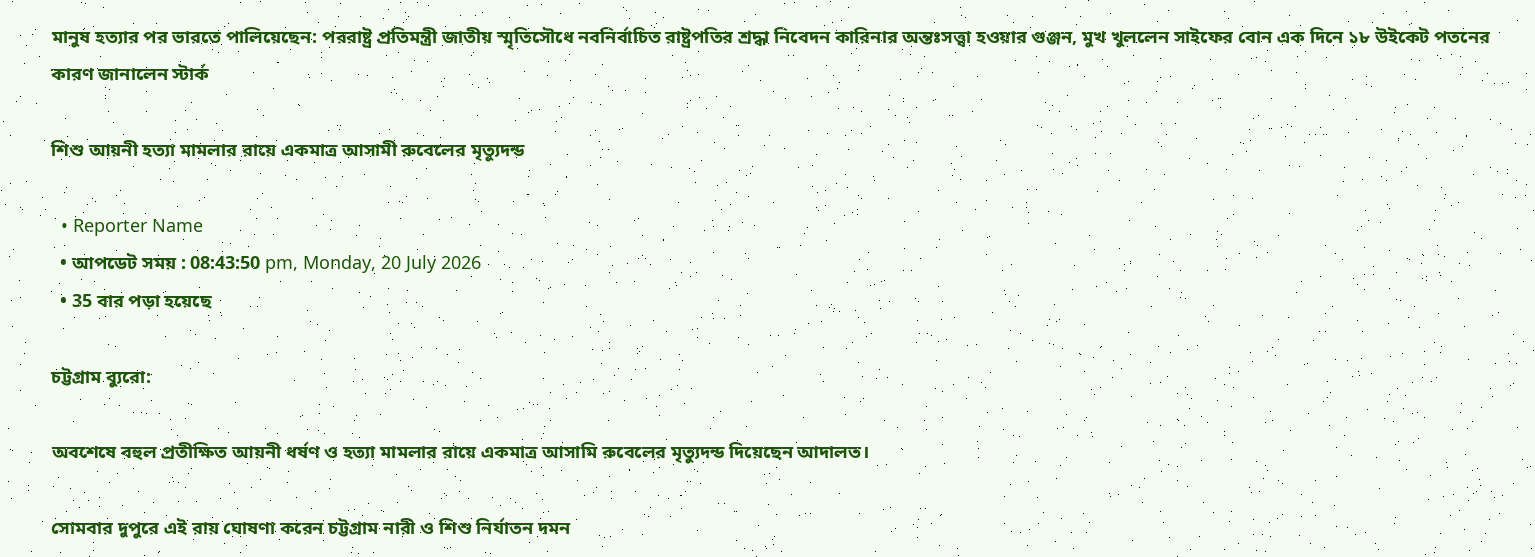মানুষ হত্যার পর ভারতে পালিয়েছেন: পররাষ্ট্র প্রতিমন্ত্রী জাতীয় স্মৃতিসৌধে নবনির্বাচিত রাষ্ট্রপতির শ্রদ্ধা নিবেদন কারিনার অন্তঃসত্ত্বা হওয়ার গুঞ্জন, মুখ খুললেন সাইফের বোন এক দিনে ১৮ উইকেট পতনের কারণ জানালেন স্টার্ক

শিশু আয়নী হত্যা মামলার রায়ে একমাত্র আসামী রুবেলের মৃত্যুদন্ড

  • Reporter Name
  • আপডেট সময় : 08:43:50 pm, Monday, 20 July 2026
  • 35 বার পড়া হয়েছে

চট্টগ্রাম ব্যুরো:

অবশেষে বহুল প্রতীক্ষিত আয়নী ধর্ষণ ও হত্যা মামলার রায়ে একমাত্র আসামি রুবেলের মৃত্যুদন্ড দিয়েছেন আদালত।

সোমবার দুপুরে এই রায় ঘোষণা করেন চট্টগ্রাম নারী ও শিশু নির্যাতন দমন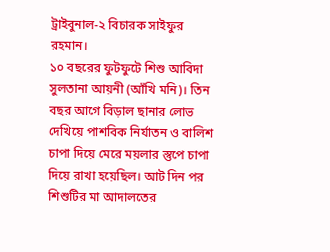ট্রাইবুনাল-২ বিচারক সাইফুর রহমান।
১০ বছরের ফুটফুটে শিশু আবিদা সুলতানা আয়নী (আঁখি মনি)। তিন বছর আগে বিড়াল ছানার লোভ দেখিয়ে পাশবিক নির্যাতন ও বালিশ চাপা দিয়ে মেরে ময়লার স্তুপে চাপা দিয়ে রাখা হয়েছিল। আট দিন পর শিশুটির মা আদালতের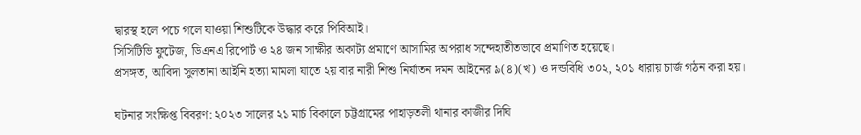দ্বারস্থ হলে পচে গলে যাওয়া শিশুটিকে উদ্ধার করে পিবিআই।
সিসিটিভি ফুটেজ, ডিএনএ রিপোর্ট ও ২৪ জন সাক্ষীর অকাট্য প্রমাণে আসামির অপরাধ সন্দেহাতীতভাবে প্রমাণিত হয়েছে।
প্রসঙ্গত, আবিদা সুলতানা আইনি হত্যা মামলা যাতে ২য় বার নারী শিশু নির্যাতন দমন আইনের ৯(৪)(খ) ও দন্ডবিধি ৩০২, ২০১ ধারায় চার্জ গঠন করা হয়।

ঘটনার সংক্ষিপ্ত বিবরণ: ২০২৩ সালের ২১ মার্চ বিকালে চট্টগ্রামের পাহাড়তলী থানার কাজীর দিঘি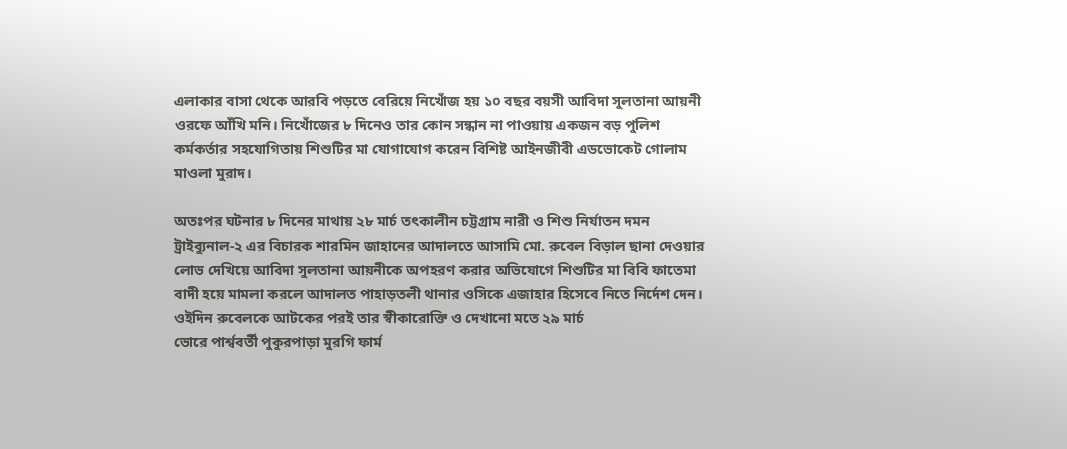এলাকার বাসা থেকে আরবি পড়তে বেরিয়ে নিখোঁজ হয় ১০ বছর বয়সী আবিদা সুলতানা আয়নী ওরফে আঁখি মনি। নিখোঁজের ৮ দিনেও তার কোন সন্ধান না পাওয়ায় একজন বড় পুলিশ কর্মকর্তার সহযোগিতায় শিশুটির মা যোগাযোগ করেন বিশিষ্ট আইনজীবী এডভোকেট গোলাম মাওলা মুরাদ।

অতঃপর ঘটনার ৮ দিনের মাথায় ২৮ মার্চ তৎকালীন চট্টগ্রাম নারী ও শিশু নির্যাতন দমন ট্রাইব্যুনাল-২ এর বিচারক শারমিন জাহানের আদালতে আসামি মো. রুবেল বিড়াল ছানা দেওয়ার লোভ দেখিয়ে আবিদা সুলতানা আয়নীকে অপহরণ করার অভিযোগে শিশুটির মা বিবি ফাতেমা বাদী হয়ে মামলা করলে আদালত পাহাড়তলী থানার ওসিকে এজাহার হিসেবে নিতে নির্দেশ দেন। ওইদিন রুবেলকে আটকের পরই তার স্বীকারোক্তি ও দেখানো মতে ২৯ মার্চ
ভোরে পার্শ্ববর্তী পুকুরপাড়া মুরগি ফার্ম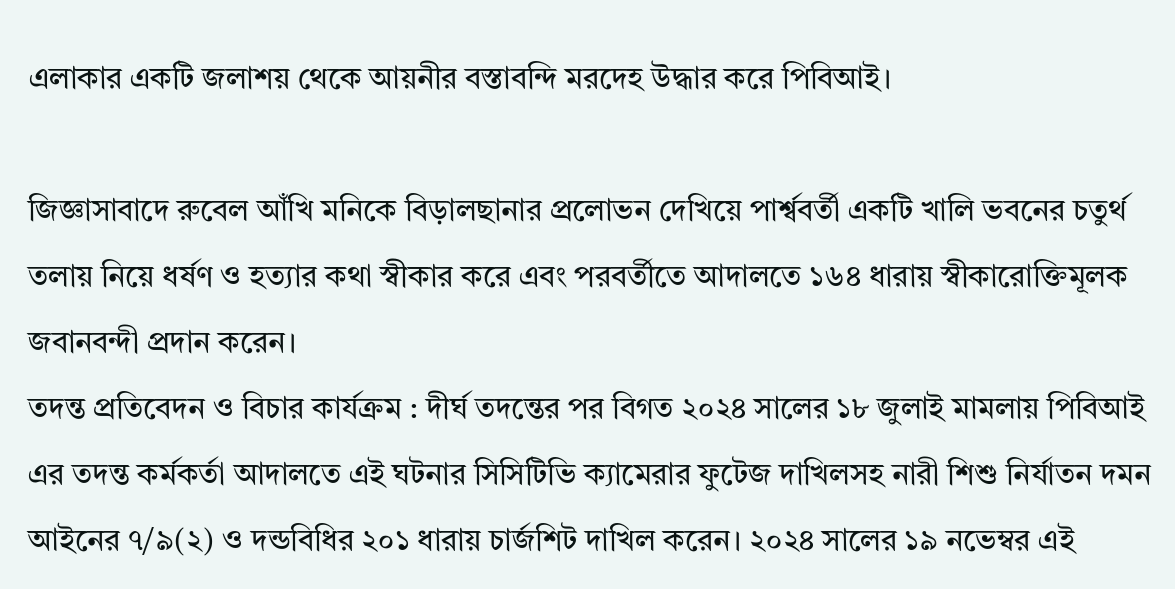এলাকার একটি জলাশয় থেকে আয়নীর বস্তাবন্দি মরদেহ উদ্ধার করে পিবিআই।

জিজ্ঞাসাবাদে রুবেল আঁখি মনিকে বিড়ালছানার প্রলোভন দেখিয়ে পার্শ্ববর্তী একটি খালি ভবনের চতুর্থ তলায় নিয়ে ধর্ষণ ও হত্যার কথা স্বীকার করে এবং পরবর্তীতে আদালতে ১৬৪ ধারায় স্বীকারোক্তিমূলক জবানবন্দী প্রদান করেন।
তদন্ত প্রতিবেদন ও বিচার কার্যক্রম : দীর্ঘ তদন্তের পর বিগত ২০২৪ সালের ১৮ জুলাই মামলায় পিবিআই এর তদন্ত কর্মকর্তা আদালতে এই ঘটনার সিসিটিভি ক্যামেরার ফুটেজ দাখিলসহ নারী শিশু নির্যাতন দমন আইনের ৭/৯(২) ও দন্ডবিধির ২০১ ধারায় চার্জশিট দাখিল করেন। ২০২৪ সালের ১৯ নভেম্বর এই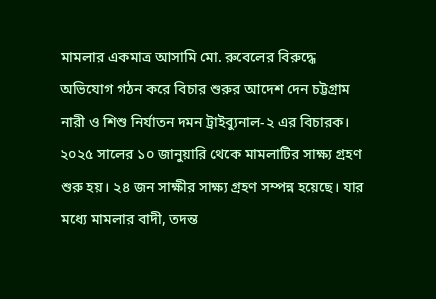মামলার একমাত্র আসামি মো. রুবেলের বিরুদ্ধে অভিযোগ গঠন করে বিচার শুরুর আদেশ দেন চট্টগ্রাম নারী ও শিশু নির্যাতন দমন ট্রাইব্যুনাল-২ এর বিচারক।
২০২৫ সালের ১০ জানুয়ারি থেকে মামলাটির সাক্ষ্য গ্রহণ শুরু হয়। ২৪ জন সাক্ষীর সাক্ষ্য গ্রহণ সম্পন্ন হয়েছে। যার মধ্যে মামলার বাদী, তদন্ত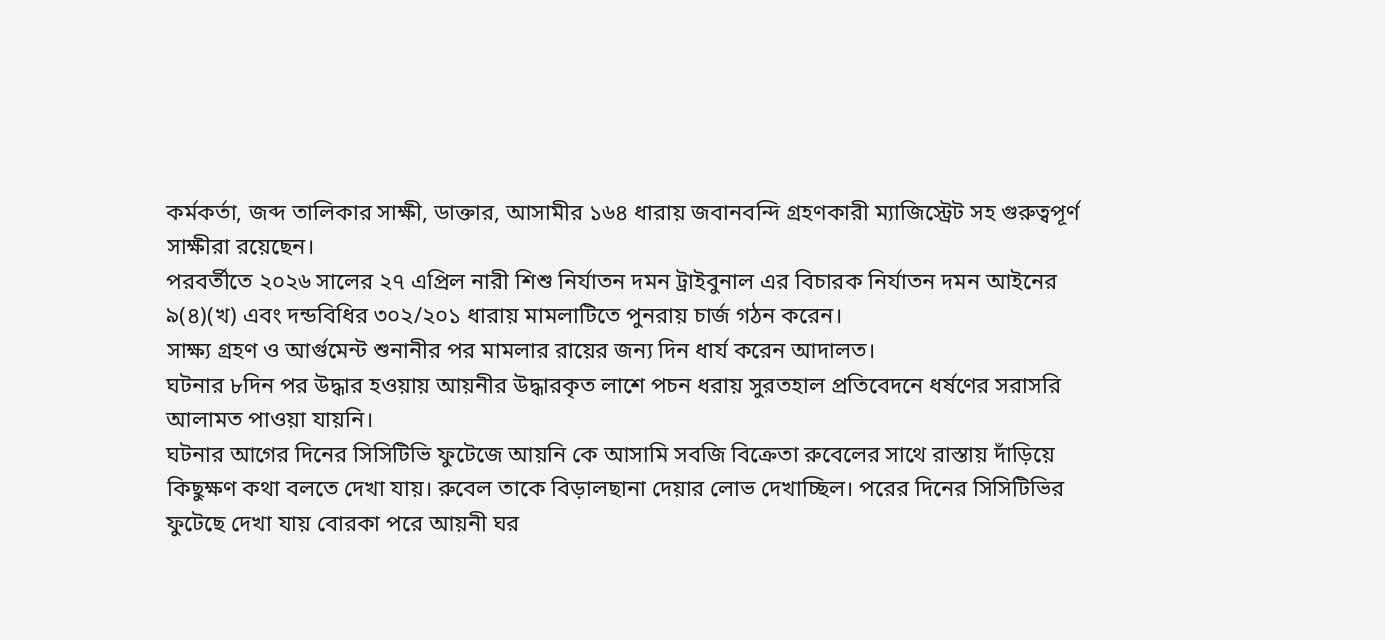কর্মকর্তা, জব্দ তালিকার সাক্ষী, ডাক্তার, আসামীর ১৬৪ ধারায় জবানবন্দি গ্রহণকারী ম্যাজিস্ট্রেট সহ গুরুত্বপূর্ণ সাক্ষীরা রয়েছেন।
পরবর্তীতে ২০২৬ সালের ২৭ এপ্রিল নারী শিশু নির্যাতন দমন ট্রাইবুনাল এর বিচারক নির্যাতন দমন আইনের ৯(৪)(খ) এবং দন্ডবিধির ৩০২/২০১ ধারায় মামলাটিতে পুনরায় চার্জ গঠন করেন।
সাক্ষ্য গ্রহণ ও আর্গুমেন্ট শুনানীর পর মামলার রায়ের জন্য দিন ধার্য করেন আদালত।
ঘটনার ৮দিন পর উদ্ধার হওয়ায় আয়নীর উদ্ধারকৃত লাশে পচন ধরায় সুরতহাল প্রতিবেদনে ধর্ষণের সরাসরি আলামত পাওয়া যায়নি।
ঘটনার আগের দিনের সিসিটিভি ফুটেজে আয়নি কে আসামি সবজি বিক্রেতা রুবেলের সাথে রাস্তায় দাঁড়িয়ে কিছুক্ষণ কথা বলতে দেখা যায়। রুবেল তাকে বিড়ালছানা দেয়ার লোভ দেখাচ্ছিল। পরের দিনের সিসিটিভির ফুটেছে দেখা যায় বোরকা পরে আয়নী ঘর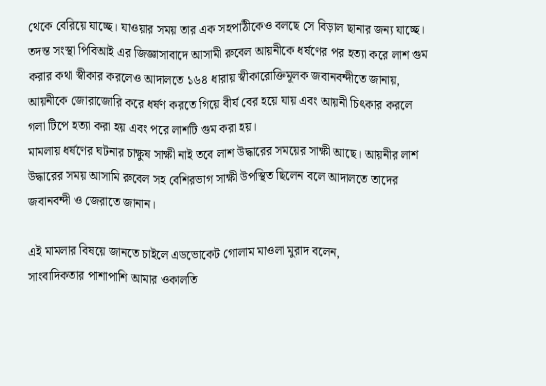থেকে বেরিয়ে যাচ্ছে। যাওয়ার সময় তার এক সহপাঠীকেও বলছে সে বিড়াল ছানার জন্য যাচ্ছে।
তদন্ত সংস্থা পিবিআই এর জিজ্ঞাসাবাদে আসামী রুবেল আয়নীকে ধর্ষণের পর হত্যা করে লাশ গুম করার কথা স্বীকার করলেও আদালতে ১৬৪ ধারায় স্বীকারোক্তিমূলক জবানবন্দীতে জানায়, আয়নীকে জোরাজোরি করে ধর্ষণ করতে গিয়ে বীর্য বের হয়ে যায় এবং আয়নী চিৎকার করলে গলা টিপে হত্যা করা হয় এবং পরে লাশটি গুম করা হয়।
মামলায় ধর্ষণের ঘটনার চাক্ষুষ সাক্ষী নাই তবে লাশ উদ্ধারের সময়ের সাক্ষী আছে। আয়নীর লাশ উদ্ধারের সময় আসামি রুবেল সহ বেশিরভাগ সাক্ষী উপস্থিত ছিলেন বলে আদালতে তাদের জবানবন্দী ও জেরাতে জানান।

এই মামলার বিষয়ে জানতে চাইলে এডভোকেট গোলাম মাওলা মুরাদ বলেন,
সাংবাদিকতার পাশাপাশি আমার ওকালতি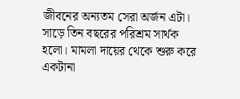জীবনের অন্যতম সেরা অর্জন এটা।
সাড়ে তিন বছরের পরিশ্রম সার্থক হলো। মামলা দায়ের থেকে শুরু করে একটানা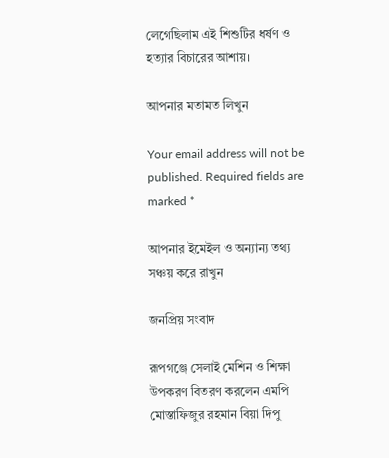লেগেছিলাম এই শিশুটির ধর্ষণ ও হত্যার বিচারের আশায়।

আপনার মতামত লিখুন

Your email address will not be published. Required fields are marked *

আপনার ইমেইল ও অন্যান্য তথ্য সঞ্চয় করে রাখুন

জনপ্রিয় সংবাদ

রূপগঞ্জে সেলাই মেশিন ও শিক্ষা উপকরণ বিতরণ করলেন এমপি মোস্তাফিজুর রহমান বিয়া দিপু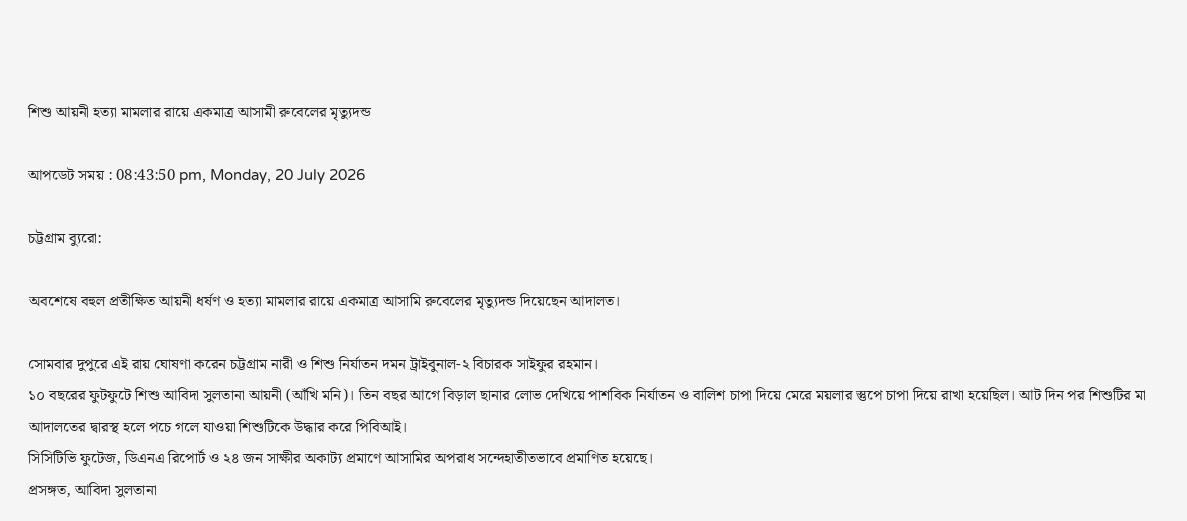শিশু আয়নী হত্যা মামলার রায়ে একমাত্র আসামী রুবেলের মৃত্যুদন্ড

আপডেট সময় : 08:43:50 pm, Monday, 20 July 2026

চট্টগ্রাম ব্যুরো:

অবশেষে বহুল প্রতীক্ষিত আয়নী ধর্ষণ ও হত্যা মামলার রায়ে একমাত্র আসামি রুবেলের মৃত্যুদন্ড দিয়েছেন আদালত।

সোমবার দুপুরে এই রায় ঘোষণা করেন চট্টগ্রাম নারী ও শিশু নির্যাতন দমন ট্রাইবুনাল-২ বিচারক সাইফুর রহমান।
১০ বছরের ফুটফুটে শিশু আবিদা সুলতানা আয়নী (আঁখি মনি)। তিন বছর আগে বিড়াল ছানার লোভ দেখিয়ে পাশবিক নির্যাতন ও বালিশ চাপা দিয়ে মেরে ময়লার স্তুপে চাপা দিয়ে রাখা হয়েছিল। আট দিন পর শিশুটির মা আদালতের দ্বারস্থ হলে পচে গলে যাওয়া শিশুটিকে উদ্ধার করে পিবিআই।
সিসিটিভি ফুটেজ, ডিএনএ রিপোর্ট ও ২৪ জন সাক্ষীর অকাট্য প্রমাণে আসামির অপরাধ সন্দেহাতীতভাবে প্রমাণিত হয়েছে।
প্রসঙ্গত, আবিদা সুলতানা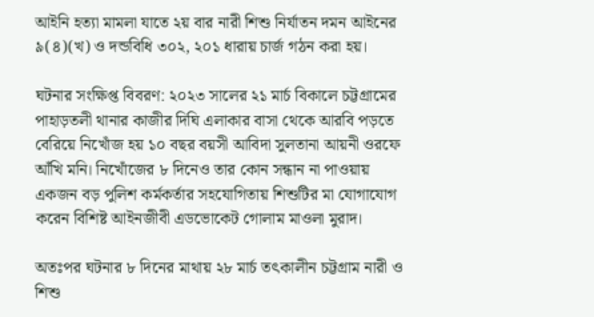আইনি হত্যা মামলা যাতে ২য় বার নারী শিশু নির্যাতন দমন আইনের ৯(৪)(খ) ও দন্ডবিধি ৩০২, ২০১ ধারায় চার্জ গঠন করা হয়।

ঘটনার সংক্ষিপ্ত বিবরণ: ২০২৩ সালের ২১ মার্চ বিকালে চট্টগ্রামের পাহাড়তলী থানার কাজীর দিঘি এলাকার বাসা থেকে আরবি পড়তে বেরিয়ে নিখোঁজ হয় ১০ বছর বয়সী আবিদা সুলতানা আয়নী ওরফে আঁখি মনি। নিখোঁজের ৮ দিনেও তার কোন সন্ধান না পাওয়ায় একজন বড় পুলিশ কর্মকর্তার সহযোগিতায় শিশুটির মা যোগাযোগ করেন বিশিষ্ট আইনজীবী এডভোকেট গোলাম মাওলা মুরাদ।

অতঃপর ঘটনার ৮ দিনের মাথায় ২৮ মার্চ তৎকালীন চট্টগ্রাম নারী ও শিশু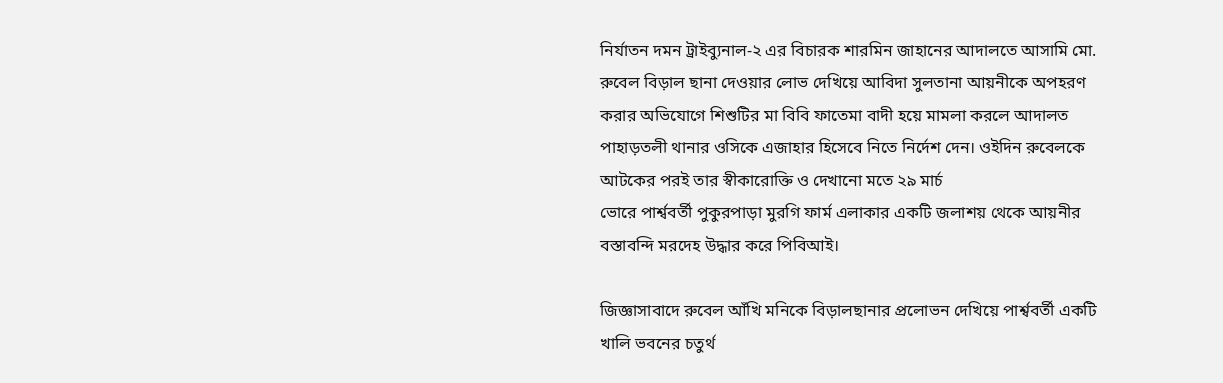নির্যাতন দমন ট্রাইব্যুনাল-২ এর বিচারক শারমিন জাহানের আদালতে আসামি মো. রুবেল বিড়াল ছানা দেওয়ার লোভ দেখিয়ে আবিদা সুলতানা আয়নীকে অপহরণ করার অভিযোগে শিশুটির মা বিবি ফাতেমা বাদী হয়ে মামলা করলে আদালত পাহাড়তলী থানার ওসিকে এজাহার হিসেবে নিতে নির্দেশ দেন। ওইদিন রুবেলকে আটকের পরই তার স্বীকারোক্তি ও দেখানো মতে ২৯ মার্চ
ভোরে পার্শ্ববর্তী পুকুরপাড়া মুরগি ফার্ম এলাকার একটি জলাশয় থেকে আয়নীর বস্তাবন্দি মরদেহ উদ্ধার করে পিবিআই।

জিজ্ঞাসাবাদে রুবেল আঁখি মনিকে বিড়ালছানার প্রলোভন দেখিয়ে পার্শ্ববর্তী একটি খালি ভবনের চতুর্থ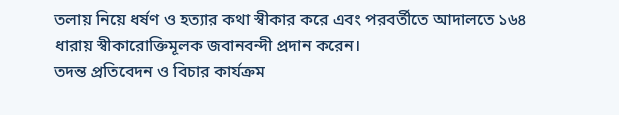তলায় নিয়ে ধর্ষণ ও হত্যার কথা স্বীকার করে এবং পরবর্তীতে আদালতে ১৬৪ ধারায় স্বীকারোক্তিমূলক জবানবন্দী প্রদান করেন।
তদন্ত প্রতিবেদন ও বিচার কার্যক্রম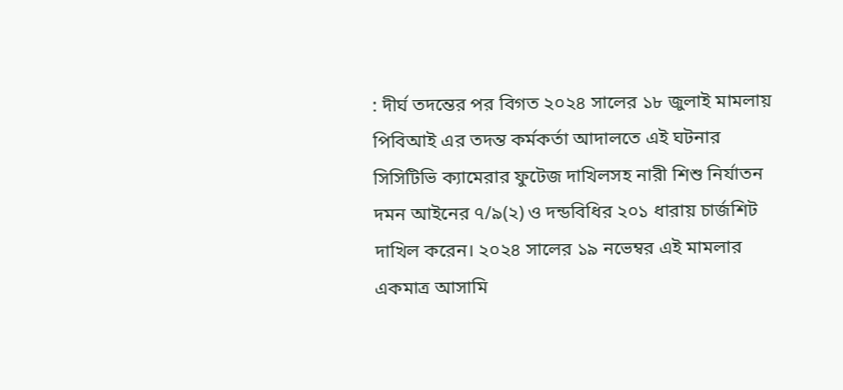: দীর্ঘ তদন্তের পর বিগত ২০২৪ সালের ১৮ জুলাই মামলায় পিবিআই এর তদন্ত কর্মকর্তা আদালতে এই ঘটনার সিসিটিভি ক্যামেরার ফুটেজ দাখিলসহ নারী শিশু নির্যাতন দমন আইনের ৭/৯(২) ও দন্ডবিধির ২০১ ধারায় চার্জশিট দাখিল করেন। ২০২৪ সালের ১৯ নভেম্বর এই মামলার একমাত্র আসামি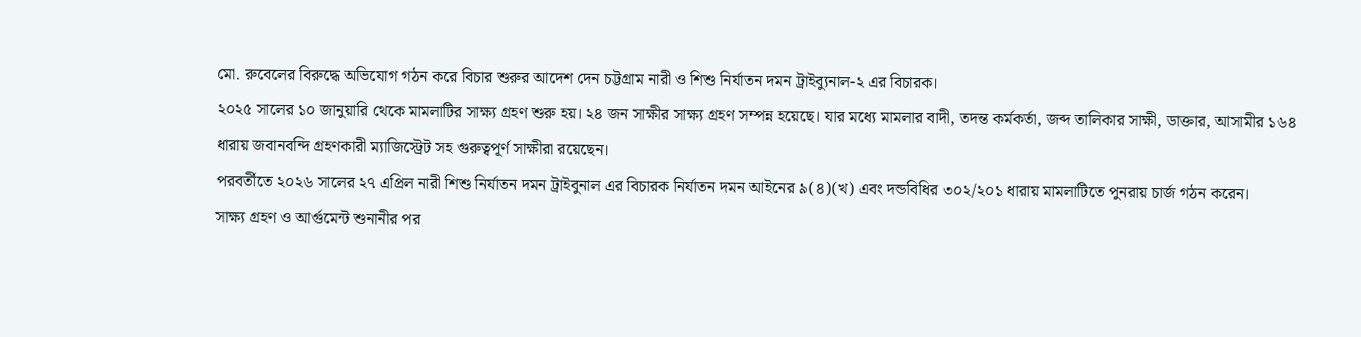মো. রুবেলের বিরুদ্ধে অভিযোগ গঠন করে বিচার শুরুর আদেশ দেন চট্টগ্রাম নারী ও শিশু নির্যাতন দমন ট্রাইব্যুনাল-২ এর বিচারক।
২০২৫ সালের ১০ জানুয়ারি থেকে মামলাটির সাক্ষ্য গ্রহণ শুরু হয়। ২৪ জন সাক্ষীর সাক্ষ্য গ্রহণ সম্পন্ন হয়েছে। যার মধ্যে মামলার বাদী, তদন্ত কর্মকর্তা, জব্দ তালিকার সাক্ষী, ডাক্তার, আসামীর ১৬৪ ধারায় জবানবন্দি গ্রহণকারী ম্যাজিস্ট্রেট সহ গুরুত্বপূর্ণ সাক্ষীরা রয়েছেন।
পরবর্তীতে ২০২৬ সালের ২৭ এপ্রিল নারী শিশু নির্যাতন দমন ট্রাইবুনাল এর বিচারক নির্যাতন দমন আইনের ৯(৪)(খ) এবং দন্ডবিধির ৩০২/২০১ ধারায় মামলাটিতে পুনরায় চার্জ গঠন করেন।
সাক্ষ্য গ্রহণ ও আর্গুমেন্ট শুনানীর পর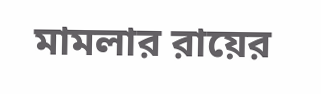মামলার রায়ের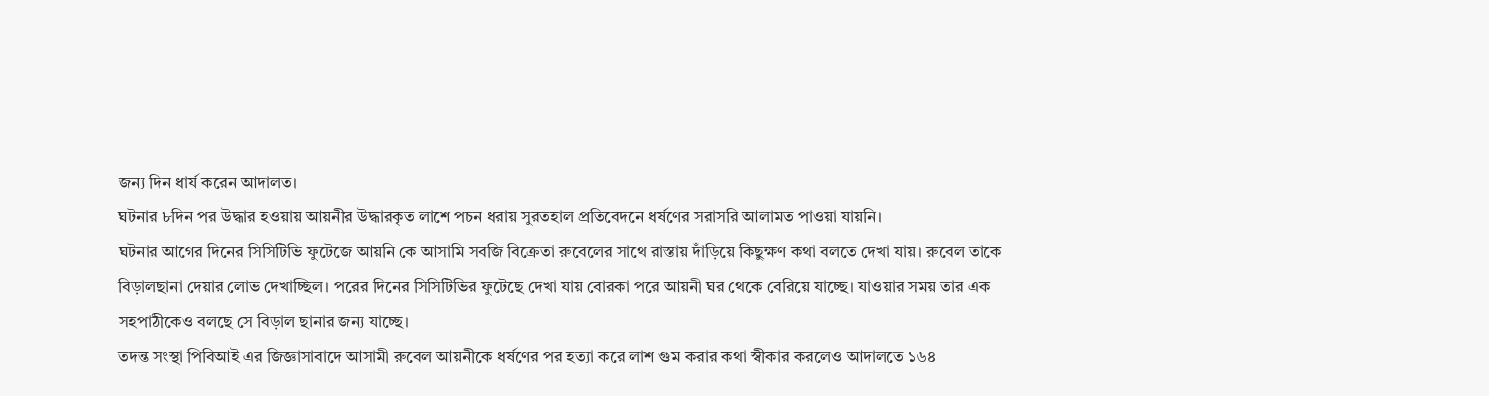জন্য দিন ধার্য করেন আদালত।
ঘটনার ৮দিন পর উদ্ধার হওয়ায় আয়নীর উদ্ধারকৃত লাশে পচন ধরায় সুরতহাল প্রতিবেদনে ধর্ষণের সরাসরি আলামত পাওয়া যায়নি।
ঘটনার আগের দিনের সিসিটিভি ফুটেজে আয়নি কে আসামি সবজি বিক্রেতা রুবেলের সাথে রাস্তায় দাঁড়িয়ে কিছুক্ষণ কথা বলতে দেখা যায়। রুবেল তাকে বিড়ালছানা দেয়ার লোভ দেখাচ্ছিল। পরের দিনের সিসিটিভির ফুটেছে দেখা যায় বোরকা পরে আয়নী ঘর থেকে বেরিয়ে যাচ্ছে। যাওয়ার সময় তার এক সহপাঠীকেও বলছে সে বিড়াল ছানার জন্য যাচ্ছে।
তদন্ত সংস্থা পিবিআই এর জিজ্ঞাসাবাদে আসামী রুবেল আয়নীকে ধর্ষণের পর হত্যা করে লাশ গুম করার কথা স্বীকার করলেও আদালতে ১৬৪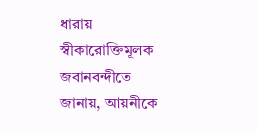ধারায় স্বীকারোক্তিমূলক জবানবন্দীতে জানায়, আয়নীকে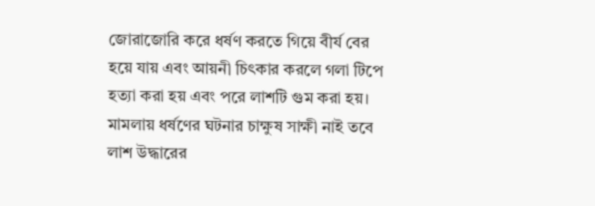জোরাজোরি করে ধর্ষণ করতে গিয়ে বীর্য বের হয়ে যায় এবং আয়নী চিৎকার করলে গলা টিপে হত্যা করা হয় এবং পরে লাশটি গুম করা হয়।
মামলায় ধর্ষণের ঘটনার চাক্ষুষ সাক্ষী নাই তবে লাশ উদ্ধারের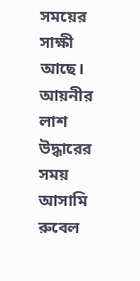সময়ের সাক্ষী আছে। আয়নীর লাশ উদ্ধারের সময় আসামি রুবেল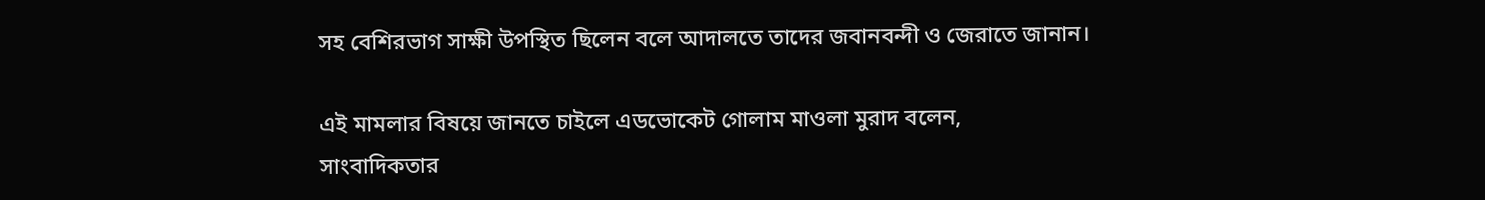সহ বেশিরভাগ সাক্ষী উপস্থিত ছিলেন বলে আদালতে তাদের জবানবন্দী ও জেরাতে জানান।

এই মামলার বিষয়ে জানতে চাইলে এডভোকেট গোলাম মাওলা মুরাদ বলেন,
সাংবাদিকতার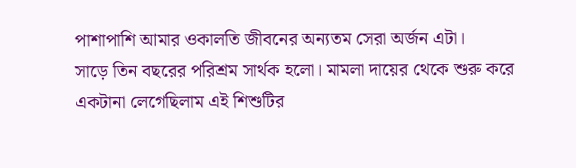পাশাপাশি আমার ওকালতি জীবনের অন্যতম সেরা অর্জন এটা।
সাড়ে তিন বছরের পরিশ্রম সার্থক হলো। মামলা দায়ের থেকে শুরু করে একটানা লেগেছিলাম এই শিশুটির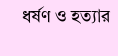ধর্ষণ ও হত্যার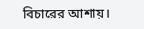বিচারের আশায়।